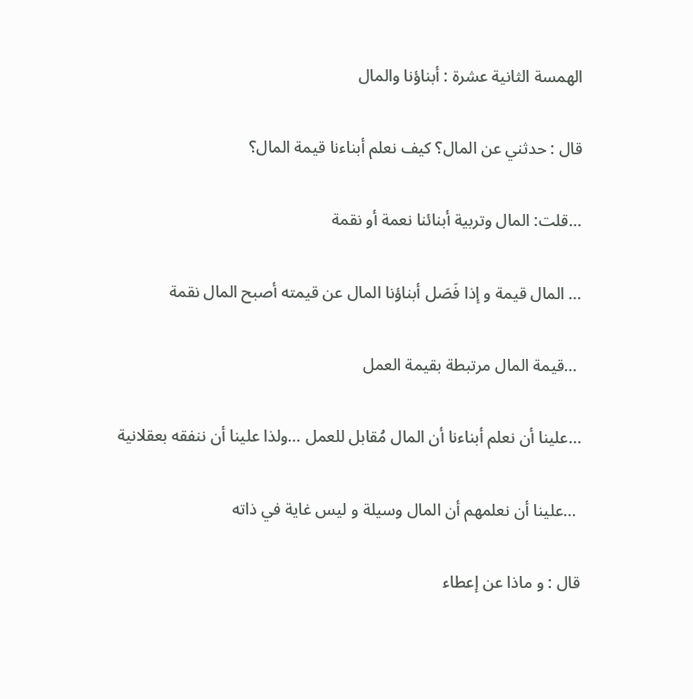الهمسة الثانية عشرة : أبناؤنا والمال

قال : حدثني عن المال؟ كيف نعلم أبناءنا قيمة المال؟

…قلت: المال وتربية أبنائنا نعمة أو نقمة

… المال قيمة و إذا فَصَل أبناؤنا المال عن قيمته أصبح المال نقمة

 …قيمة المال مرتبطة بقيمة العمل

…علينا أن نعلم أبناءنا أن المال مُقابل للعمل …ولذا علينا أن ننفقه بعقلانية

 …علينا أن نعلمهم أن المال وسيلة و ليس غاية في ذاته

قال : و ماذا عن إعطاء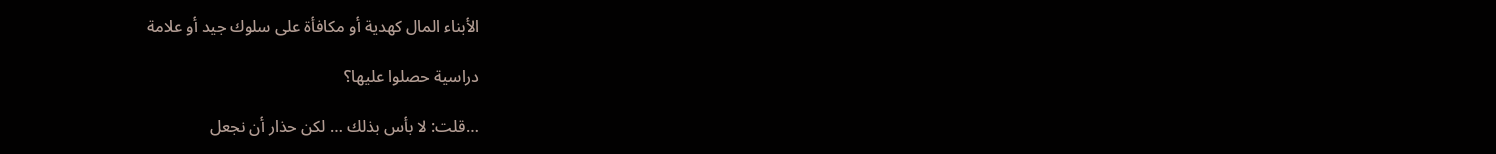الأبناء المال كهدية أو مكافأة على سلوك جيد أو علامة

دراسية حصلوا عليها؟

…قلت: لا بأس بذلك … لكن حذار أن نجعل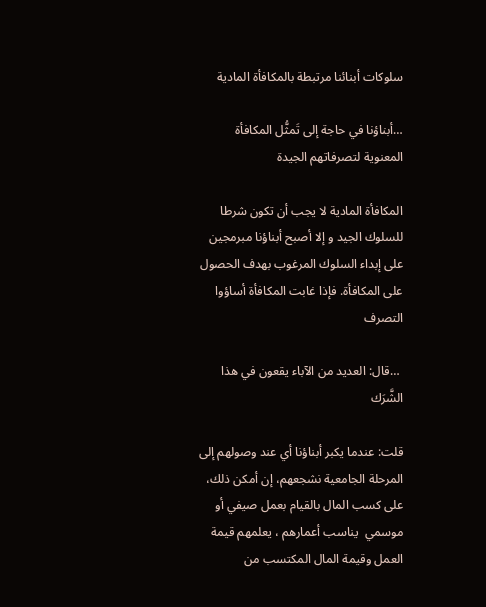سلوكات أبنائنا مرتبطة بالمكافأة المادية

…أبناؤنا في حاجة إلى تَمثُّل المكافأة المعنوية لتصرفاتهم الجيدة

المكافأة المادية لا يجب أن تكون شرطا للسلوك الجيد و إلا أصبح أبناؤنا مبرمجين على إبداء السلوك المرغوب بهدف الحصول على المكافأة. فإذا غابت المكافأة أساؤوا التصرف

 …قال: العديد من الآباء يقعون في هذا الشَّرَك

قلت: عندما يكبر أبناؤنا أي عند وصولهم إلى المرحلة الجامعية نشجعهم، إن أمكن ذلك، على كسب المال بالقيام بعمل صيفي أو موسمي  يناسب أعمارهم ، يعلمهم قيمة العمل وقيمة المال المكتسب من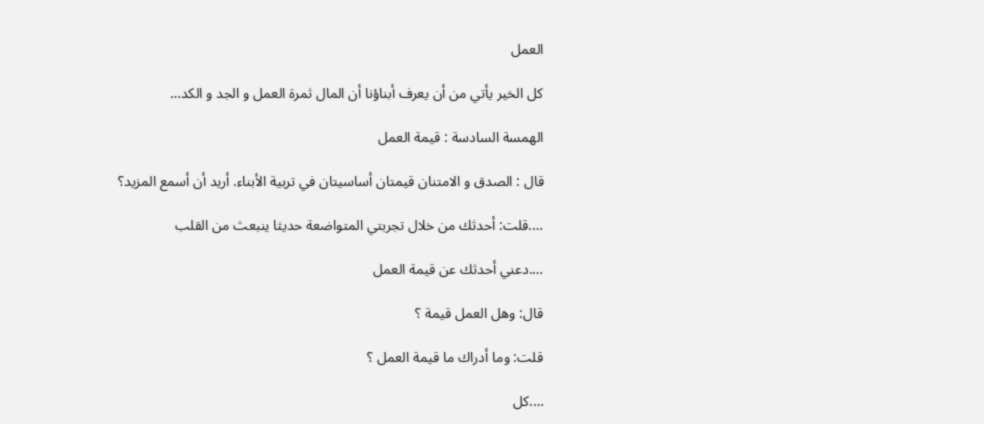العمل

كل الخير يأتي من أن يعرف أبناؤنا أن المال ثمرة العمل و الجد و الكد…

الهمسة السادسة : قيمة العمل

قال : الصدق و الامتنان قيمتان أساسيتان في تربية الأبناء. أريد أن أسمع المزيد؟

….قلت: أحدثك من خلال تجربتي المتواضعة حديثا ينبعث من القلب

….دعني أحدثك عن قيمة العمل

قال: وهل العمل قيمة ؟

قلت: وما أدراك ما قيمة العمل ؟

….كل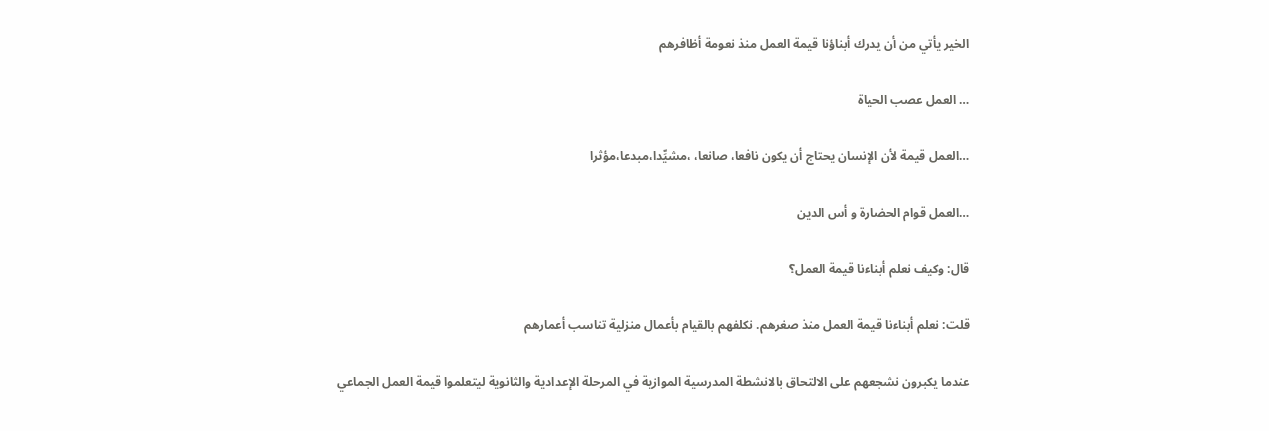الخير يأتي من أن يدرك أبناؤنا قيمة العمل منذ نعومة أظافرهم

… العمل عصب الحياة

…العمل قيمة لأن الإنسان يحتاج أن يكون نافعا، صانعا، ،مشيِّدا،مبدعا،مؤثرا

…العمل قوام الحضارة و أس الدين

قال: وكيف نعلم أبناءنا قيمة العمل؟

قلت: نعلم أبناءنا قيمة العمل منذ صغرهم. نكلفهم بالقيام بأعمال منزلية تناسب أعمارهم

عندما يكبرون نشجعهم على الالتحاق بالانشطة المدرسية الموازية في المرحلة الإعدادية والثانوية ليتعلموا قيمة العمل الجماعي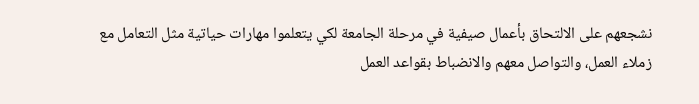نشجعهم على الالتحاق بأعمال صيفية في مرحلة الجامعة لكي يتعلموا مهارات حياتية مثل التعامل مع زملاء العمل، والتواصل معهم والانضباط بقواعد العمل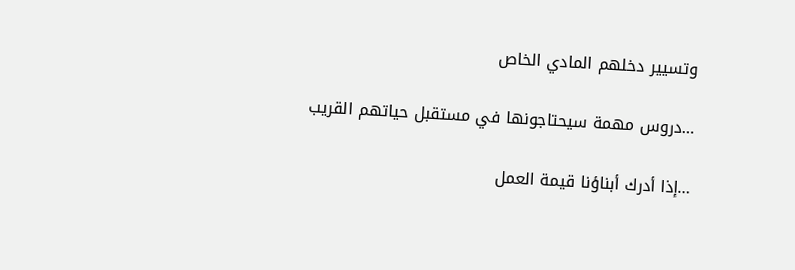وتسيير دخلهم المادي الخاص

…دروس مهمة سيحتاجونها في مستقبل حياتهم القريب

…إذا أدرك أبناؤنا قيمة العمل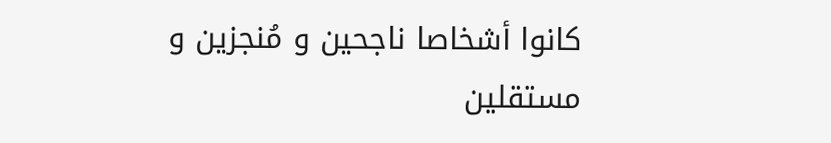كانوا أشخاصا ناجحين و مُنجزين و مستقلين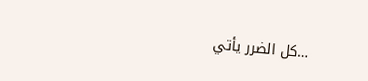…كل الضرر يأتي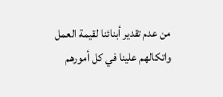من عدم تقدير أبنائنا لقيمة العمل واتكالهم علينا في كل أمورهم